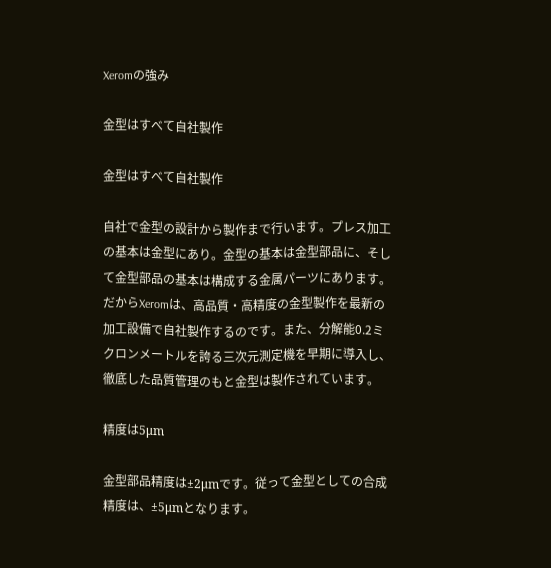Xeromの強み

金型はすべて自社製作

金型はすべて自社製作

自社で金型の設計から製作まで行います。プレス加工の基本は金型にあり。金型の基本は金型部品に、そして金型部品の基本は構成する金属パーツにあります。だからXeromは、高品質・高精度の金型製作を最新の加工設備で自社製作するのです。また、分解能0.2ミクロンメートルを誇る三次元測定機を早期に導入し、徹底した品質管理のもと金型は製作されています。

精度は5μm

金型部品精度は±2μmです。従って金型としての合成精度は、±5μmとなります。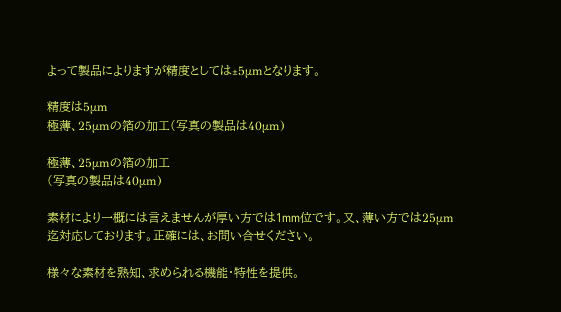よって製品によりますが精度としては±5μmとなります。

精度は5μm
極薄、25μmの箔の加工(写真の製品は40μm)

極薄、25μmの箔の加工
(写真の製品は40μm)

素材により一概には言えませんが厚い方では1mm位です。又、薄い方では25μm迄対応しております。正確には、お問い合せください。

様々な素材を熟知、求められる機能・特性を提供。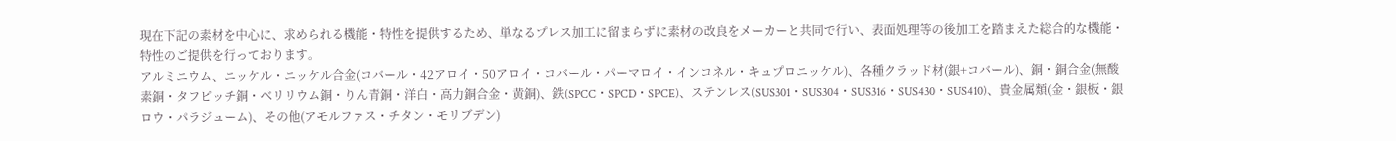現在下記の素材を中心に、求められる機能・特性を提供するため、単なるプレス加工に留まらずに素材の改良をメーカーと共同で行い、表面処理等の後加工を踏まえた総合的な機能・特性のご提供を行っております。
アルミニウム、ニッケル・ニッケル合金(コバール・42アロイ・50アロイ・コバール・パーマロイ・インコネル・キュプロニッケル)、各種クラッド材(銀+コバール)、銅・銅合金(無酸素銅・タフピッチ銅・ベリリウム銅・りん青銅・洋白・高力銅合金・黄銅)、鉄(SPCC・SPCD・SPCE)、ステンレス(SUS301・SUS304・SUS316・SUS430・SUS410)、貴金属類(金・銀板・銀ロウ・パラジューム)、その他(アモルファス・チタン・モリブデン)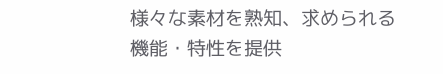様々な素材を熟知、求められる機能・特性を提供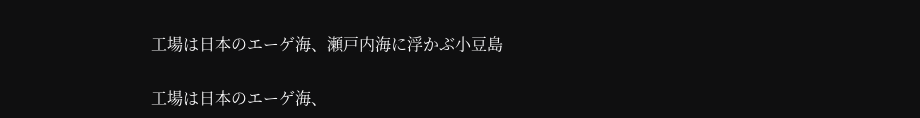工場は日本のエーゲ海、瀬戸内海に浮かぶ小豆島

工場は日本のエーゲ海、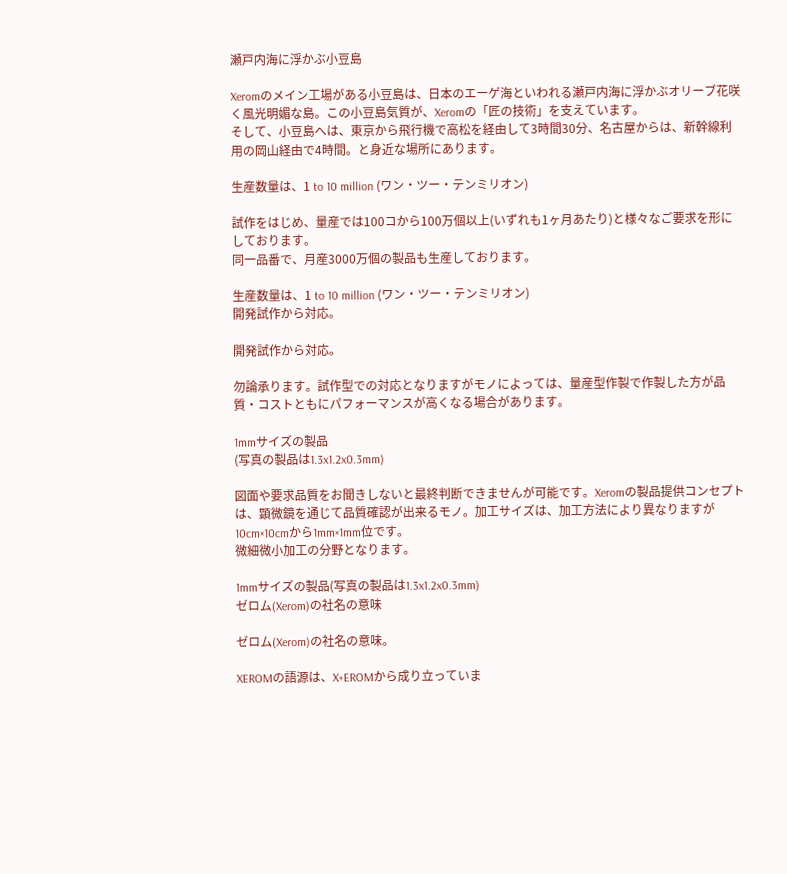瀬戸内海に浮かぶ小豆島

Xeromのメイン工場がある小豆島は、日本のエーゲ海といわれる瀬戸内海に浮かぶオリーブ花咲く風光明媚な島。この小豆島気質が、Xeromの「匠の技術」を支えています。
そして、小豆島へは、東京から飛行機で高松を経由して3時間30分、名古屋からは、新幹線利用の岡山経由で4時間。と身近な場所にあります。

生産数量は、1 to 10 million (ワン・ツー・テンミリオン)

試作をはじめ、量産では100コから100万個以上(いずれも1ヶ月あたり)と様々なご要求を形にしております。
同一品番で、月産3000万個の製品も生産しております。

生産数量は、1 to 10 million (ワン・ツー・テンミリオン)
開発試作から対応。

開発試作から対応。

勿論承ります。試作型での対応となりますがモノによっては、量産型作製で作製した方が品質・コストともにパフォーマンスが高くなる場合があります。

1mmサイズの製品
(写真の製品は1.3x1.2x0.3mm)

図面や要求品質をお聞きしないと最終判断できませんが可能です。Xeromの製品提供コンセプトは、顕微鏡を通じて品質確認が出来るモノ。加工サイズは、加工方法により異なりますが10cm×10cmから1mm×1mm位です。
微細微小加工の分野となります。

1mmサイズの製品(写真の製品は1.3x1.2x0.3mm)
ゼロム(Xerom)の社名の意味

ゼロム(Xerom)の社名の意味。

XEROMの語源は、X+EROMから成り立っていま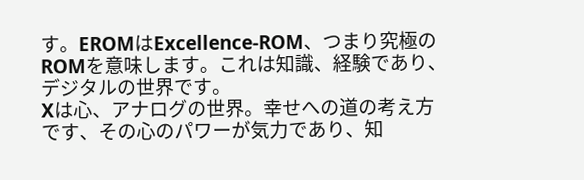す。EROMはExcellence-ROM、つまり究極のROMを意味します。これは知識、経験であり、デジタルの世界です。
Xは心、アナログの世界。幸せへの道の考え方です、その心のパワーが気力であり、知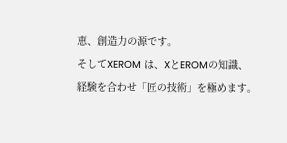恵、創造力の源です。
そしてXEROM は、XとEROMの知識、経験を合わせ「匠の技術」を極めます。